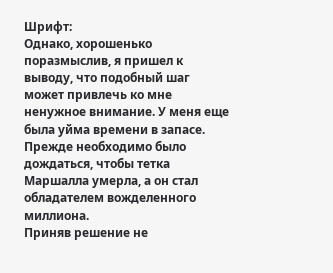Шрифт:
Однако, хорошенько поразмыслив, я пришел к выводу, что подобный шаг может привлечь ко мне ненужное внимание. У меня еще была уйма времени в запасе. Прежде необходимо было дождаться, чтобы тетка Маршалла умерла, а он стал обладателем вожделенного миллиона.
Приняв решение не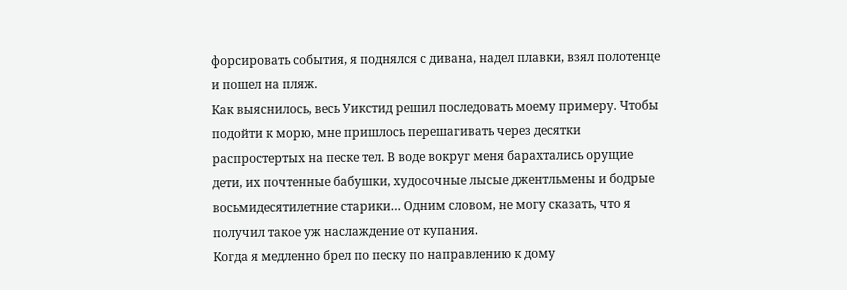форсировать события, я поднялся с дивана, надел плавки, взял полотенце и пошел на пляж.
Как выяснилось, весь Уикстид решил последовать моему примеру. Чтобы подойти к морю, мне пришлось перешагивать через десятки распростертых на песке тел. В воде вокруг меня барахтались орущие дети, их почтенные бабушки, худосочные лысые джентльмены и бодрые восьмидесятилетние старики… Одним словом, не могу сказать, что я получил такое уж наслаждение от купания.
Когда я медленно брел по песку по направлению к дому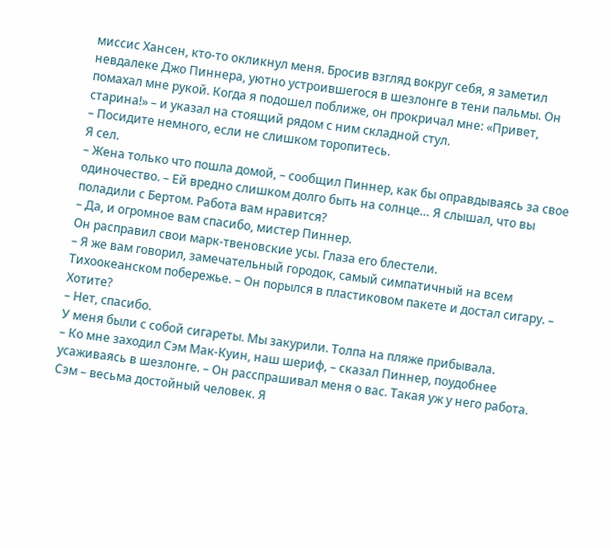миссис Хансен, кто-то окликнул меня. Бросив взгляд вокруг себя, я заметил невдалеке Джо Пиннера, уютно устроившегося в шезлонге в тени пальмы. Он помахал мне рукой. Когда я подошел поближе, он прокричал мне: «Привет, старина!» – и указал на стоящий рядом с ним складной стул.
– Посидите немного, если не слишком торопитесь.
Я сел.
– Жена только что пошла домой, – сообщил Пиннер, как бы оправдываясь за свое одиночество. – Ей вредно слишком долго быть на солнце… Я слышал, что вы поладили с Бертом. Работа вам нравится?
– Да, и огромное вам спасибо, мистер Пиннер.
Он расправил свои марк-твеновские усы. Глаза его блестели.
– Я же вам говорил, замечательный городок, самый симпатичный на всем Тихоокеанском побережье. – Он порылся в пластиковом пакете и достал сигару. – Хотите?
– Нет, спасибо.
У меня были с собой сигареты. Мы закурили. Толпа на пляже прибывала.
– Ко мне заходил Сэм Мак-Куин, наш шериф, – сказал Пиннер, поудобнее усаживаясь в шезлонге. – Он расспрашивал меня о вас. Такая уж у него работа. Сэм – весьма достойный человек. Я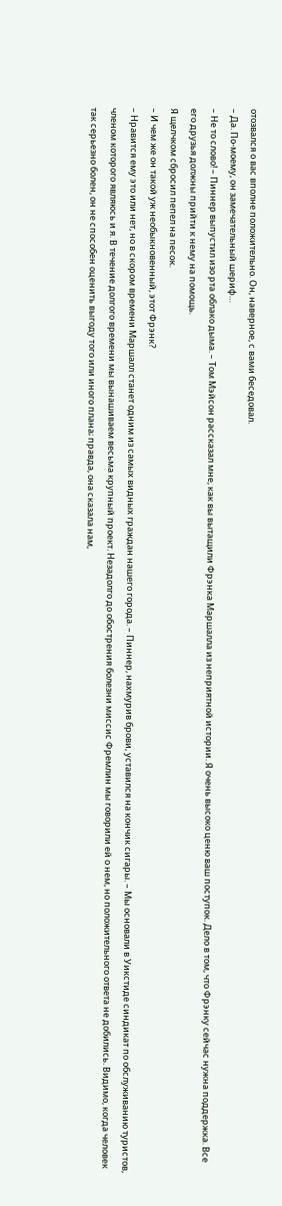отозвался о вас вполне положительно. Он, наверное, с вами беседовал.
– Да. По-моему, он замечательный шериф…
– Не то слово! – Пиннер выпустил изо рта облако дыма. – Том Мэйсон рассказал мне, как вы вытащили Фрэнка Маршалла из неприятной истории. Я очень высоко ценю ваш поступок. Дело в том, что Фрэнку сейчас нужна поддержка. Все его друзья должны прийти к нему на помощь.
Я щелчком сбросил пепел на песок.
– И чем же он такой уж необыкновенный, этот Фрэнк?
– Нравится ему это или нет, но в скором времени Маршалл станет одним из самых видных граждан нашего города. – Пиннер, нахмурив брови, уставился на кончик сигары. – Мы основали в Уикстиде синдикат по обслуживанию туристов, членом которого являюсь и я. В течение долгого времени мы вынашиваем весьма крупный проект. Незадолго до обострения болезни миссис Фремлин мы говорили ей о нем, но положительного ответа не добились. Видимо, когда человек так серьезно болен, он не способен оценить выгоду того или иного плана; правда, она сказала нам,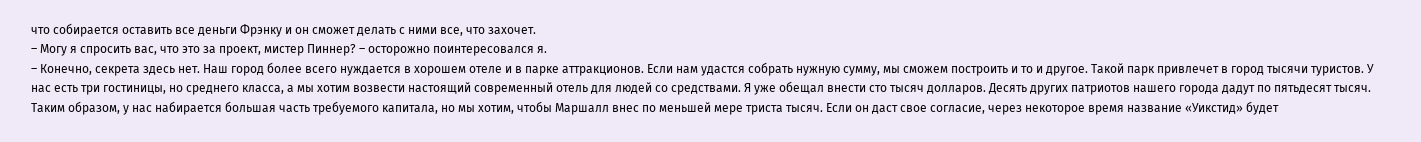что собирается оставить все деньги Фрэнку и он сможет делать с ними все, что захочет.
– Могу я спросить вас, что это за проект, мистер Пиннер? – осторожно поинтересовался я.
– Конечно, секрета здесь нет. Наш город более всего нуждается в хорошем отеле и в парке аттракционов. Если нам удастся собрать нужную сумму, мы сможем построить и то и другое. Такой парк привлечет в город тысячи туристов. У нас есть три гостиницы, но среднего класса, а мы хотим возвести настоящий современный отель для людей со средствами. Я уже обещал внести сто тысяч долларов. Десять других патриотов нашего города дадут по пятьдесят тысяч. Таким образом, у нас набирается большая часть требуемого капитала, но мы хотим, чтобы Маршалл внес по меньшей мере триста тысяч. Если он даст свое согласие, через некоторое время название «Уикстид» будет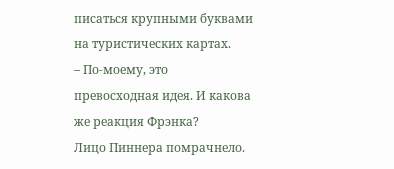писаться крупными буквами на туристических картах.
– По-моему, это превосходная идея. И какова же реакция Фрэнка?
Лицо Пиннера помрачнело.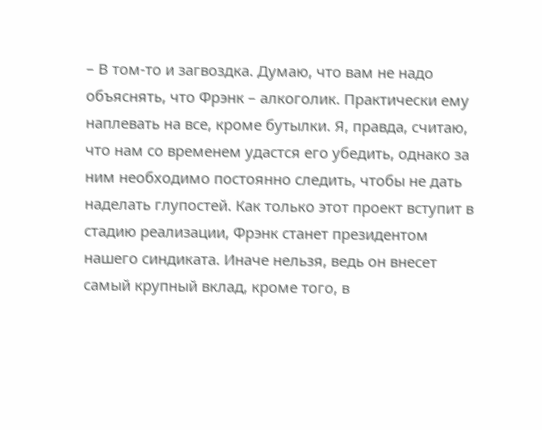– В том-то и загвоздка. Думаю, что вам не надо объяснять, что Фрэнк – алкоголик. Практически ему наплевать на все, кроме бутылки. Я, правда, считаю, что нам со временем удастся его убедить, однако за ним необходимо постоянно следить, чтобы не дать наделать глупостей. Как только этот проект вступит в стадию реализации, Фрэнк станет президентом нашего синдиката. Иначе нельзя, ведь он внесет самый крупный вклад, кроме того, в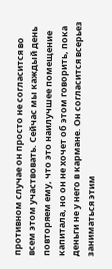противном случае он просто не согласится во всем этом участвовать. Сейчас мы каждый день повторяем ему, что это наилучшее помещение капитала, но он не хочет об этом говорить, пока деньги не у него в кармане. Он согласится всерьез заниматься этим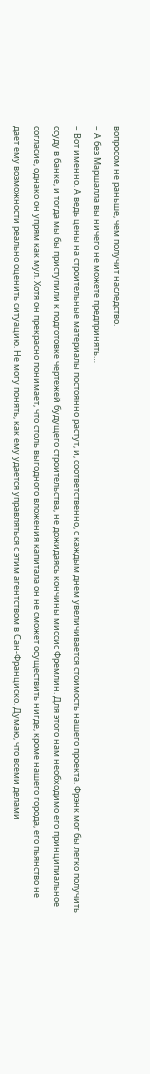вопросом не раньше, чем получит наследство.
– А без Маршалла вы ничего не можете предпринять…
– Вот именно. А ведь цены на строительные материалы постоянно растут, и, соответственно, с каждым днем увеличивается стоимость нашего проекта. Фрэнк мог бы легко получить ссуду в банке, и тогда мы бы приступили к подготовке чертежей будущего строительства, не дожидаясь кончины миссис Фремлин. Для этого нам необходимо его принципиальное согласие, однако он упрям как мул. Хотя он прекрасно понимает, что столь выгодного вложения капитала он не сможет осуществить нигде, кроме нашего города, его пьянство не дает ему возможности реально оценить ситуацию. Не могу понять, как ему удается управляться с этим агентством в Сан-Франциско. Думаю, что всеми делами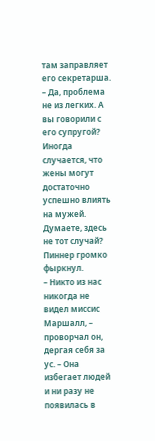там заправляет его секретарша.
– Да, проблема не из легких. А вы говорили с его супругой? Иногда случается, что жены могут достаточно успешно влиять на мужей. Думаете, здесь не тот случай?
Пиннер громко фыркнул.
– Никто из нас никогда не видел миссис Маршалл, – проворчал он, дергая себя за ус. – Она избегает людей и ни разу не появилась в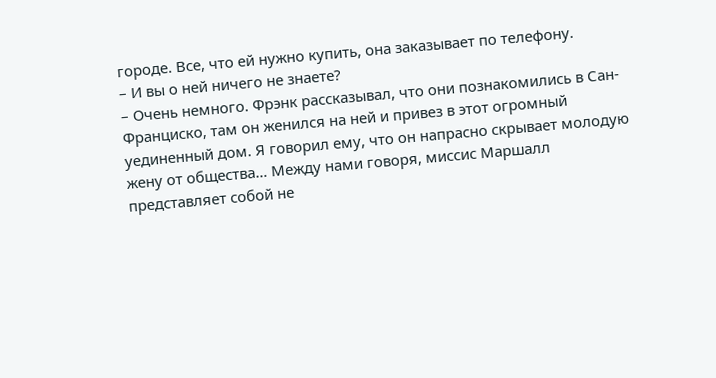городе. Все, что ей нужно купить, она заказывает по телефону.
– И вы о ней ничего не знаете?
– Очень немного. Фрэнк рассказывал, что они познакомились в Сан-Франциско, там он женился на ней и привез в этот огромный уединенный дом. Я говорил ему, что он напрасно скрывает молодую жену от общества… Между нами говоря, миссис Маршалл представляет собой не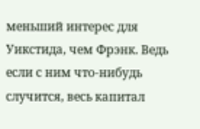меньший интерес для Уикстида, чем Фрэнк. Ведь если с ним что-нибудь случится, весь капитал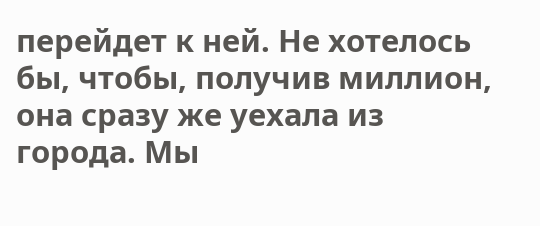перейдет к ней. Не хотелось бы, чтобы, получив миллион, она сразу же уехала из города. Мы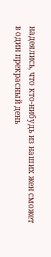надеялись, что кто-нибудь из наших жен сможет в один прекрасный день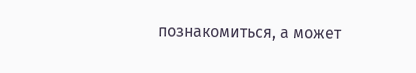познакомиться, а может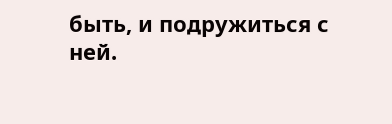быть, и подружиться с ней.